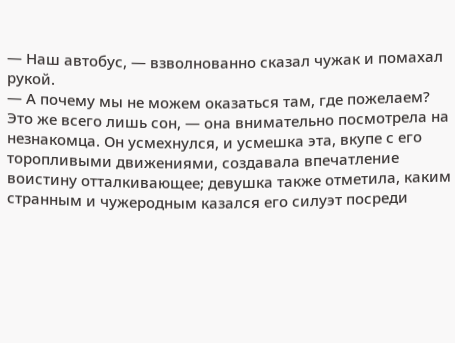— Наш автобус, — взволнованно сказал чужак и помахал рукой.
— А почему мы не можем оказаться там, где пожелаем? Это же всего лишь сон, — она внимательно посмотрела на незнакомца. Он усмехнулся, и усмешка эта, вкупе с его торопливыми движениями, создавала впечатление воистину отталкивающее; девушка также отметила, каким странным и чужеродным казался его силуэт посреди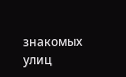знакомых улиц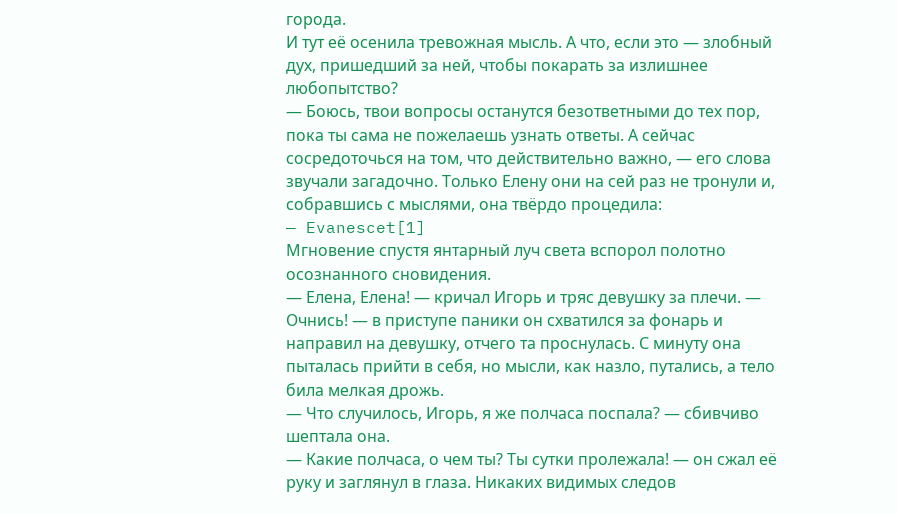города.
И тут её осенила тревожная мысль. А что, если это — злобный дух, пришедший за ней, чтобы покарать за излишнее любопытство?
— Боюсь, твои вопросы останутся безответными до тех пор, пока ты сама не пожелаешь узнать ответы. А сейчас сосредоточься на том, что действительно важно, — его слова звучали загадочно. Только Елену они на сей раз не тронули и, собравшись с мыслями, она твёрдо процедила:
— Evanescet[1]
Мгновение спустя янтарный луч света вспорол полотно осознанного сновидения.
— Елена, Елена! — кричал Игорь и тряс девушку за плечи. — Очнись! — в приступе паники он схватился за фонарь и направил на девушку, отчего та проснулась. С минуту она пыталась прийти в себя, но мысли, как назло, путались, а тело била мелкая дрожь.
— Что случилось, Игорь, я же полчаса поспала? — сбивчиво шептала она.
— Какие полчаса, о чем ты? Ты сутки пролежала! — он сжал её руку и заглянул в глаза. Никаких видимых следов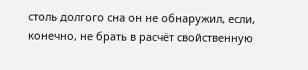столь долгого сна он не обнаружил, если, конечно, не брать в расчёт свойственную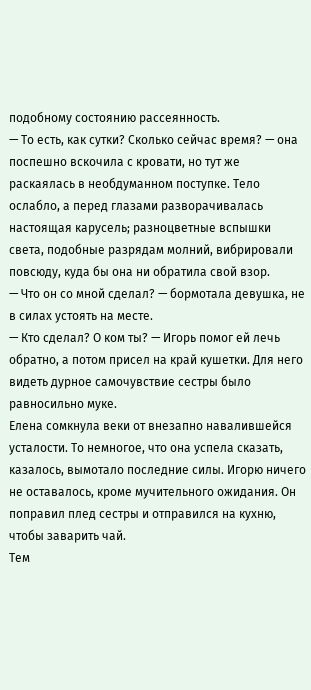подобному состоянию рассеянность.
— То есть, как сутки? Сколько сейчас время? — она поспешно вскочила с кровати, но тут же раскаялась в необдуманном поступке. Тело ослабло, а перед глазами разворачивалась настоящая карусель; разноцветные вспышки света, подобные разрядам молний, вибрировали повсюду, куда бы она ни обратила свой взор.
— Что он со мной сделал? — бормотала девушка, не в силах устоять на месте.
— Кто сделал? О ком ты? — Игорь помог ей лечь обратно, а потом присел на край кушетки. Для него видеть дурное самочувствие сестры было равносильно муке.
Елена сомкнула веки от внезапно навалившейся усталости. То немногое, что она успела сказать, казалось, вымотало последние силы. Игорю ничего не оставалось, кроме мучительного ожидания. Он поправил плед сестры и отправился на кухню, чтобы заварить чай.
Тем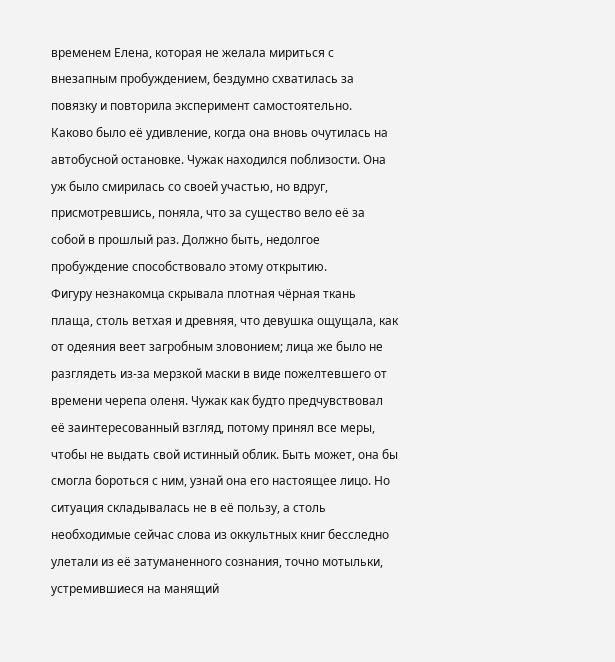временем Елена, которая не желала мириться с внезапным пробуждением, бездумно схватилась за повязку и повторила эксперимент самостоятельно.
Каково было её удивление, когда она вновь очутилась на автобусной остановке. Чужак находился поблизости. Она уж было смирилась со своей участью, но вдруг, присмотревшись, поняла, что за существо вело её за собой в прошлый раз. Должно быть, недолгое пробуждение способствовало этому открытию.
Фигуру незнакомца скрывала плотная чёрная ткань плаща, столь ветхая и древняя, что девушка ощущала, как от одеяния веет загробным зловонием; лица же было не разглядеть из-за мерзкой маски в виде пожелтевшего от времени черепа оленя. Чужак как будто предчувствовал её заинтересованный взгляд, потому принял все меры, чтобы не выдать свой истинный облик. Быть может, она бы смогла бороться с ним, узнай она его настоящее лицо. Но ситуация складывалась не в её пользу, а столь необходимые сейчас слова из оккультных книг бесследно улетали из её затуманенного сознания, точно мотыльки, устремившиеся на манящий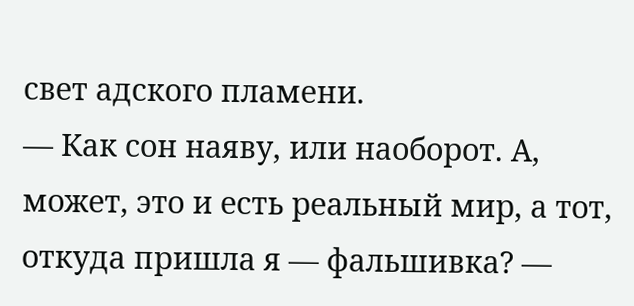свет адского пламени.
— Как сон наяву, или наоборот. А, может, это и есть реальный мир, а тот, откуда пришла я — фальшивка? —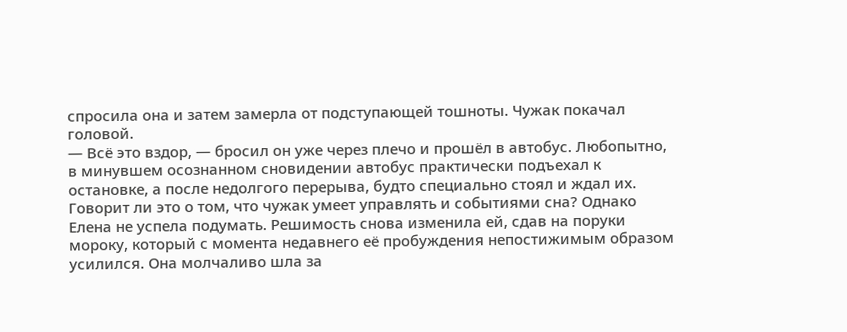спросила она и затем замерла от подступающей тошноты. Чужак покачал головой.
— Всё это вздор, — бросил он уже через плечо и прошёл в автобус. Любопытно, в минувшем осознанном сновидении автобус практически подъехал к остановке, а после недолгого перерыва, будто специально стоял и ждал их. Говорит ли это о том, что чужак умеет управлять и событиями сна? Однако Елена не успела подумать. Решимость снова изменила ей, сдав на поруки мороку, который с момента недавнего её пробуждения непостижимым образом усилился. Она молчаливо шла за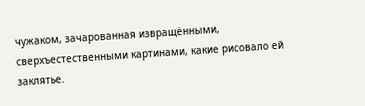чужаком, зачарованная извращёнными, сверхъестественными картинами, какие рисовало ей заклятье.